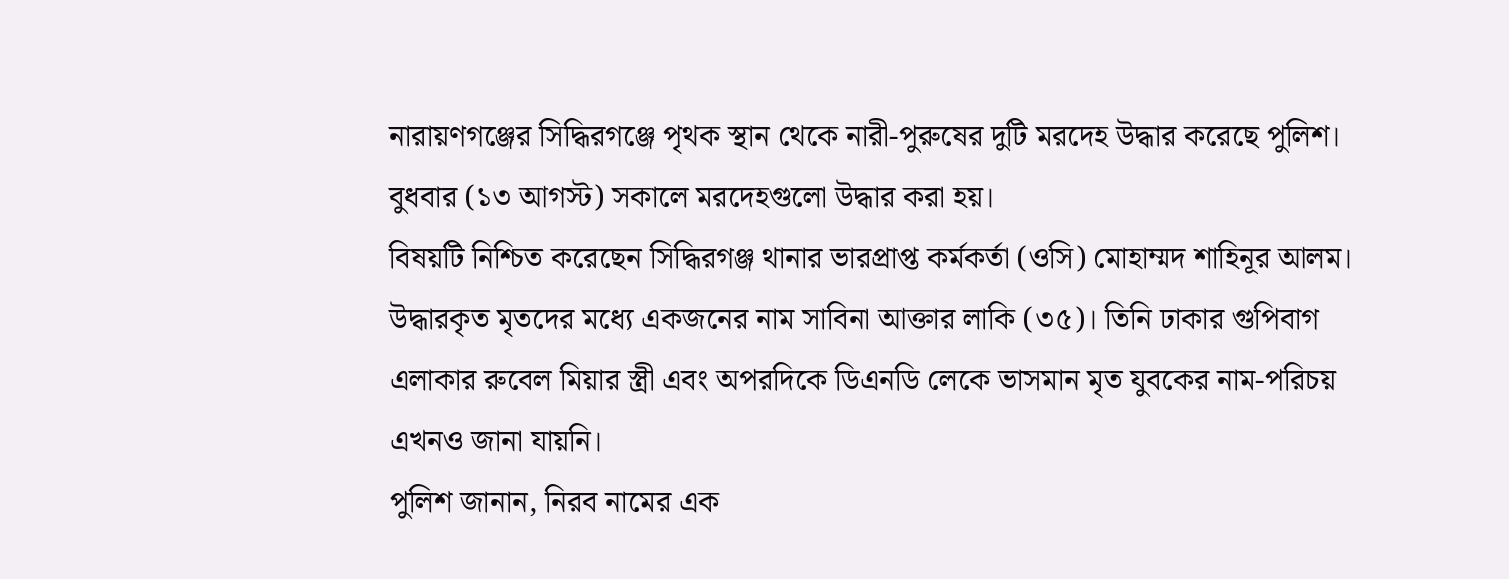নারায়ণগঞ্জের সিদ্ধিরগঞ্জে পৃথক স্থান থেকে নারী-পুরুষের দুটি মরদেহ উদ্ধার করেছে পুলিশ। বুধবার (১৩ আগস্ট) সকালে মরদেহগুলো উদ্ধার করা হয়।
বিষয়টি নিশ্চিত করেছেন সিদ্ধিরগঞ্জ থানার ভারপ্রাপ্ত কর্মকর্তা (ওসি) মোহাম্মদ শাহিনূর আলম।
উদ্ধারকৃত মৃতদের মধ্যে একজনের নাম সাবিনা আক্তার লাকি (৩৫)। তিনি ঢাকার গুপিবাগ এলাকার রুবেল মিয়ার স্ত্রী এবং অপরদিকে ডিএনডি লেকে ভাসমান মৃত যুবকের নাম-পরিচয় এখনও জানা যায়নি।
পুলিশ জানান, নিরব নামের এক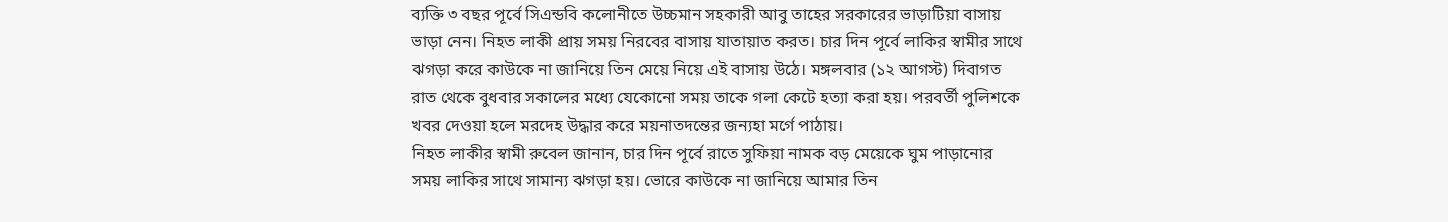ব্যক্তি ৩ বছর পূর্বে সিএন্ডবি কলোনীতে উচ্চমান সহকারী আবু তাহের সরকারের ভাড়াটিয়া বাসায় ভাড়া নেন। নিহত লাকী প্রায় সময় নিরবের বাসায় যাতায়াত করত। চার দিন পূর্বে লাকির স্বামীর সাথে ঝগড়া করে কাউকে না জানিয়ে তিন মেয়ে নিয়ে এই বাসায় উঠে। মঙ্গলবার (১২ আগস্ট) দিবাগত রাত থেকে বুধবার সকালের মধ্যে যেকোনো সময় তাকে গলা কেটে হত্যা করা হয়। পরবর্তী পুলিশকে খবর দেওয়া হলে মরদেহ উদ্ধার করে ময়নাতদন্তের জন্যহা মর্গে পাঠায়।
নিহত লাকীর স্বামী রুবেল জানান, চার দিন পূর্বে রাতে সুফিয়া নামক বড় মেয়েকে ঘুম পাড়ানোর সময় লাকির সাথে সামান্য ঝগড়া হয়। ভোরে কাউকে না জানিয়ে আমার তিন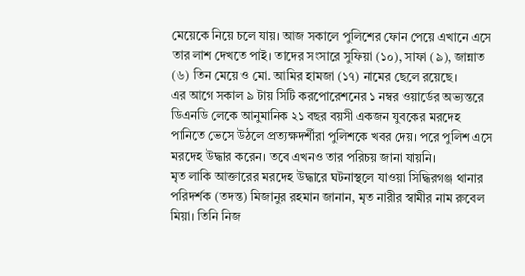মেয়েকে নিয়ে চলে যায়। আজ সকালে পুলিশের ফোন পেয়ে এখানে এসে তার লাশ দেখতে পাই। তাদের সংসারে সুফিয়া (১০), সাফা (৯), জান্নাত (৬) তিন মেয়ে ও মো. আমির হামজা (১৭) নামের ছেলে রয়েছে।
এর আগে সকাল ৯ টায় সিটি করপোরেশনের ১ নম্বর ওয়ার্ডের অভ্যন্তরে ডিএনডি লেকে আনুমানিক ২১ বছর বয়সী একজন যুবকের মরদেহ পানিতে ভেসে উঠলে প্রত্যক্ষদর্শীরা পুলিশকে খবর দেয়। পরে পুলিশ এসে মরদেহ উদ্ধার করেন। তবে এখনও তার পরিচয় জানা যায়নি।
মৃত লাকি আক্তারের মরদেহ উদ্ধারে ঘটনাস্থলে যাওয়া সিদ্ধিরগঞ্জ থানার পরিদর্শক (তদন্ত) মিজানুর রহমান জানান, মৃত নারীর স্বামীর নাম রুবেল মিয়া। তিনি নিজ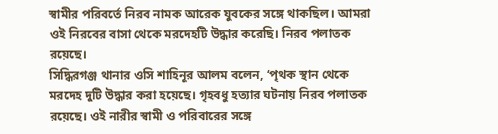স্বামীর পরিবর্তে নিরব নামক আরেক যুবকের সঙ্গে থাকছিল। আমরা ওই নিরবের বাসা থেকে মরদেহটি উদ্ধার করেছি। নিরব পলাতক রয়েছে।
সিদ্ধিরগঞ্জ থানার ওসি শাহিনূর আলম বলেন, ‘পৃথক স্থান থেকে মরদেহ দুটি উদ্ধার করা হয়েছে। গৃহবধু হত্যার ঘটনায় নিরব পলাতক রয়েছে। ওই নারীর স্বামী ও পরিবারের সঙ্গে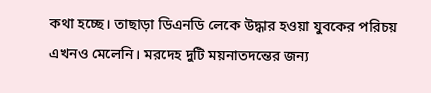কথা হচ্ছে। তাছাড়া ডিএনডি লেকে উদ্ধার হওয়া যুবকের পরিচয় এখনও মেলেনি। মরদেহ দুটি ময়নাতদন্তের জন্য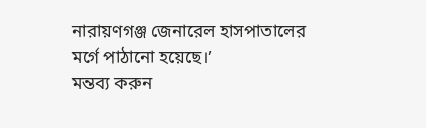নারায়ণগঞ্জ জেনারেল হাসপাতালের মর্গে পাঠানো হয়েছে।’
মন্তব্য করুন